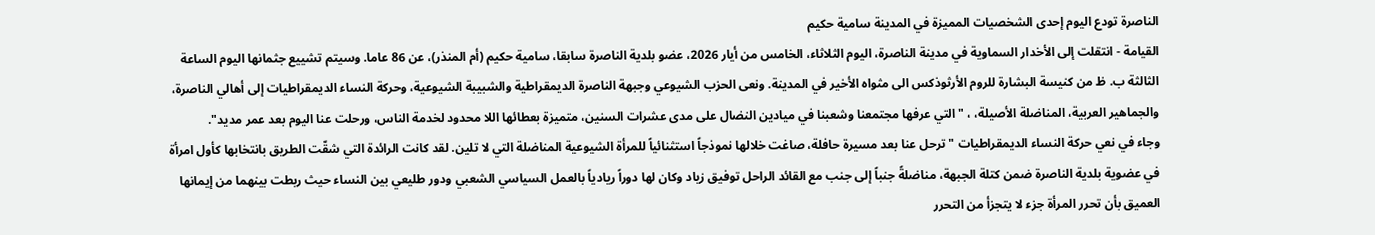الناصرة تودع اليوم إحدى الشخصيات المميزة في المدينة سامية حكيم
القيامة - انتقلت إلى الأخدار السماوية في مدينة الناصرة، اليوم الثلاثاء، الخامس من أيار 2026، عضو بلدية الناصرة سابقا، سامية حكيم (أم المنذر)، عن 86 عاما. وسيتم تشييع جثمانها اليوم الساعة الثالثة ب. ظ من كنيسة البشارة للروم الأرثوذكس الى مثواه الأخير في المدينة. ونعى الحزب الشيوعي وجبهة الناصرة الديمقراطية والشبيبة الشيوعية، وحركة النساء الديمقراطيات إلى أهالي الناصرة، والجماهير العربية، المناضلة الأصيلة، ، "التي عرفها مجتمعنا وشعبنا في ميادين النضال على مدى عشرات السنين، متميزة بعطائها اللا محدود لخدمة الناس، ورحلت عنا اليوم بعد عمر مديد".
وجاء في نعي حركة النساء الديمقراطيات " ترحل عنا بعد مسيرة حافلة، صاغت خلالها نموذجاً استثنائياً للمرأة الشيوعية المناضلة التي لا تلين. لقد كانت الرائدة التي شقّت الطريق بانتخابها كأول امرأة في عضوية بلدية الناصرة ضمن كتلة الجبهة، مناضلةً جنباً إلى جنب مع القائد الراحل توفيق زياد وكان لها دوراً ريادياً بالعمل السياسي الشعبي ودور طليعي بين النساء حيث ربطت بينهما من إيمانها العميق بأن تحرر المرأة جزء لا يتجزأ من التحرر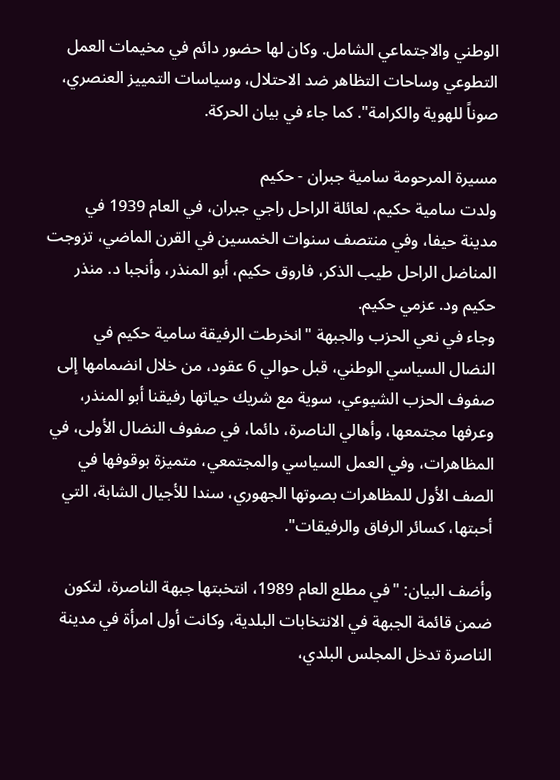الوطني والاجتماعي الشامل. وكان لها حضور دائم في مخيمات العمل التطوعي وساحات التظاهر ضد الاحتلال، وسياسات التمييز العنصري، صوناً للهوية والكرامة". كما جاء في بيان الحركة.

مسيرة المرحومة سامية جبران - حكيم
ولدت سامية حكيم، لعائلة الراحل راجي جبران، في العام 1939 في مدينة حيفا، وفي منتصف سنوات الخمسين في القرن الماضي، تزوجت المناضل الراحل طيب الذكر، فاروق حكيم، أبو المنذر، وأنجبا د. منذر حكيم ود. عزمي حكيم.
وجاء في نعي الحزب والجبهة "انخرطت الرفيقة سامية حكيم في النضال السياسي الوطني، قبل حوالي 6 عقود، من خلال انضمامها إلى صفوف الحزب الشيوعي، سوية مع شريك حياتها رفيقنا أبو المنذر، وعرفها مجتمعها، وأهالي الناصرة، دائما، في صفوف النضال الأولى، في المظاهرات، وفي العمل السياسي والمجتمعي، متميزة بوقوفها في الصف الأول للمظاهرات بصوتها الجهوري، سندا للأجيال الشابة، التي أحبتها، كسائر الرفاق والرفيقات".

وأضف البيان: "في مطلع العام 1989، انتخبتها جبهة الناصرة، لتكون ضمن قائمة الجبهة في الانتخابات البلدية، وكانت أول امرأة في مدينة الناصرة تدخل المجلس البلدي،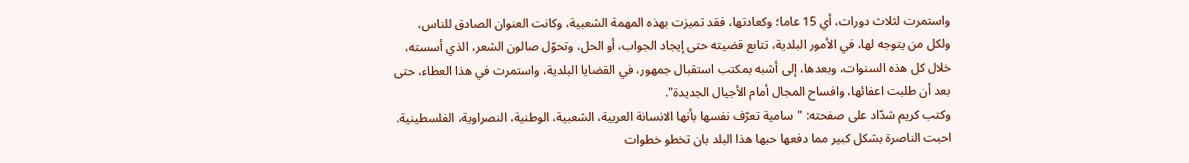واستمرت لثلاث دورات، أي 15 عاما؛ وكعادتها، فقد تميزت بهذه المهمة الشعبية، وكانت العنوان الصادق للناس، ولكل من يتوجه لها، في الأمور البلدية، تتابع قضيته حتى إيجاد الجواب، أو الحل، وتحوّل صالون الشعر، الذي أسسته، خلال كل هذه السنوات، وبعدها، إلى أشبه بمكتب استقبال جمهور، في القضايا البلدية، واستمرت في هذا العطاء، حتى بعد أن طلبت اعفائها، وافساح المجال أمام الأجيال الجديدة".
وكتب كريم شدّاد على صفحته: "سامية تعرّف نفسها بأنها الانسانة العربية، الشعبية، الوطنية، النصراوية، الفلسطينية. احبت الناصرة بشكل كبير مما دفعها حبها هذا البلد بان تخطو خطوات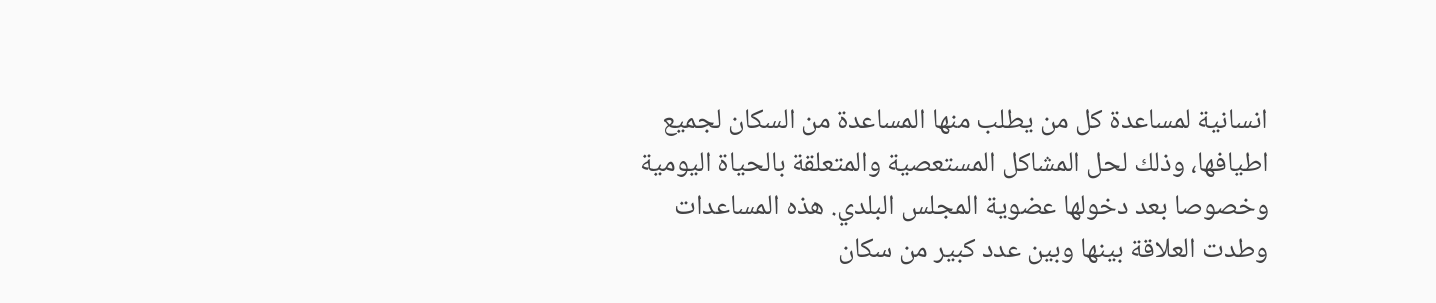انسانية لمساعدة كل من يطلب منها المساعدة من السكان لجميع اطيافها، وذلك لحل المشاكل المستعصية والمتعلقة بالحياة اليومية وخصوصا بعد دخولها عضوية المجلس البلدي. هذه المساعدات وطدت العلاقة بينها وبين عدد كبير من سكان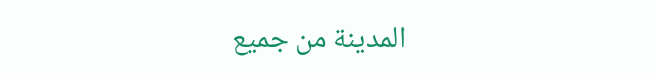المدينة من جميع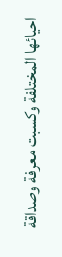احيائها المختلفة وكسبت معرفة وصداقة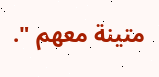متينة معهم ".